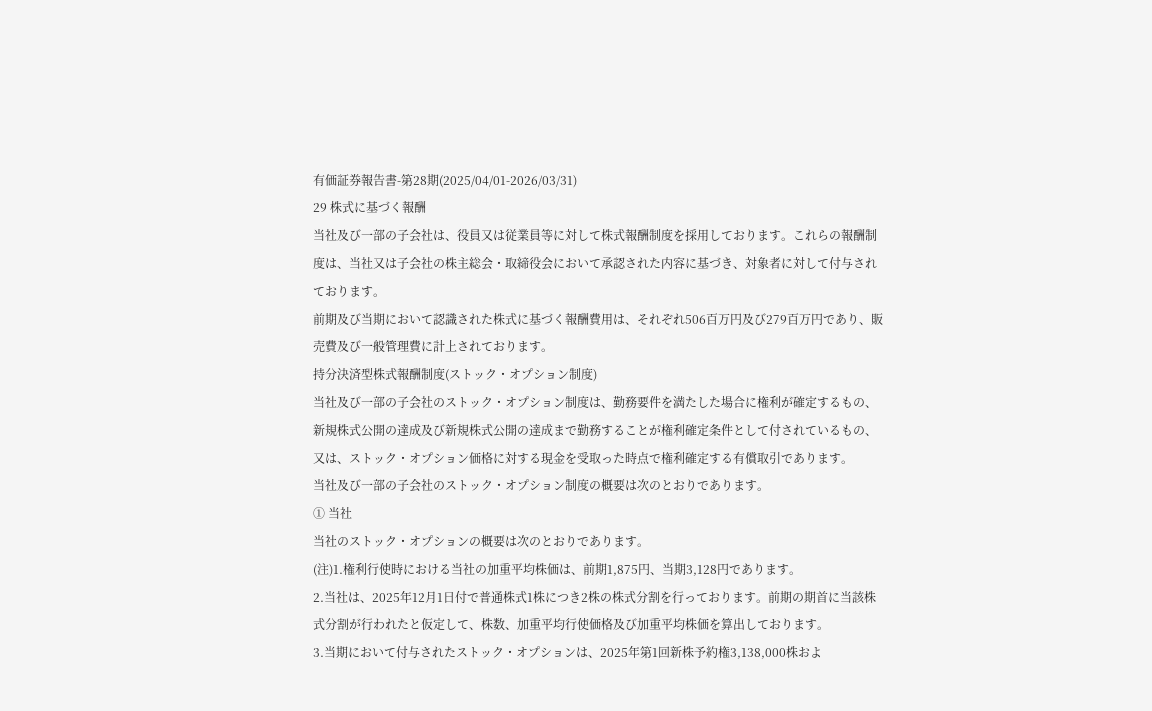有価証券報告書-第28期(2025/04/01-2026/03/31)
29 株式に基づく報酬
当社及び一部の子会社は、役員又は従業員等に対して株式報酬制度を採用しております。これらの報酬制度は、当社又は子会社の株主総会・取締役会において承認された内容に基づき、対象者に対して付与されております。
前期及び当期において認識された株式に基づく報酬費用は、それぞれ506百万円及び279百万円であり、販売費及び一般管理費に計上されております。
持分決済型株式報酬制度(ストック・オプション制度)
当社及び一部の子会社のストック・オプション制度は、勤務要件を満たした場合に権利が確定するもの、新規株式公開の達成及び新規株式公開の達成まで勤務することが権利確定条件として付されているもの、又は、ストック・オプション価格に対する現金を受取った時点で権利確定する有償取引であります。
当社及び一部の子会社のストック・オプション制度の概要は次のとおりであります。
① 当社
当社のストック・オプションの概要は次のとおりであります。
(注)1.権利行使時における当社の加重平均株価は、前期1,875円、当期3,128円であります。
2.当社は、2025年12月1日付で普通株式1株につき2株の株式分割を行っております。前期の期首に当該株式分割が行われたと仮定して、株数、加重平均行使価格及び加重平均株価を算出しております。
3.当期において付与されたストック・オプションは、2025年第1回新株予約権3,138,000株およ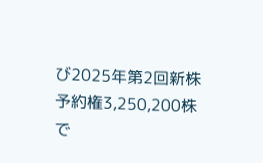び2025年第2回新株予約権3,250,200株で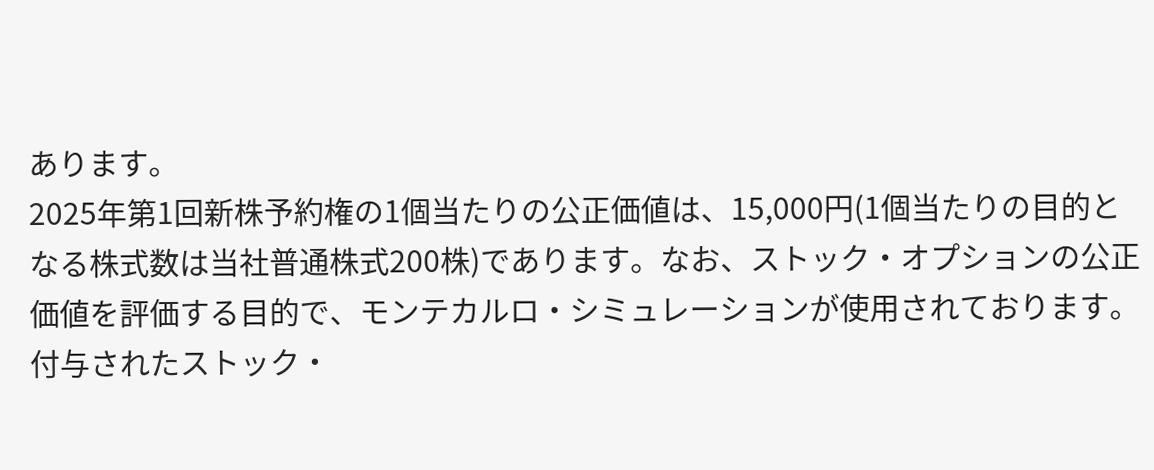あります。
2025年第1回新株予約権の1個当たりの公正価値は、15,000円(1個当たりの目的となる株式数は当社普通株式200株)であります。なお、ストック・オプションの公正価値を評価する目的で、モンテカルロ・シミュレーションが使用されております。付与されたストック・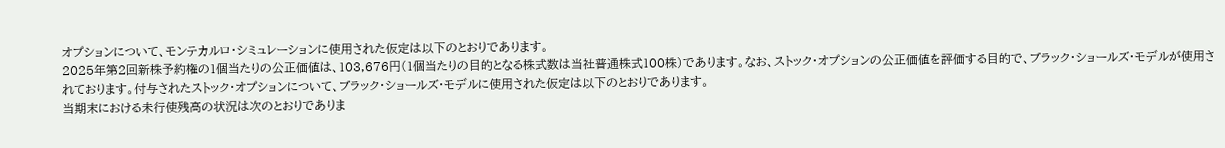オプションについて、モンテカルロ・シミュレーションに使用された仮定は以下のとおりであります。
2025年第2回新株予約権の1個当たりの公正価値は、103,676円(1個当たりの目的となる株式数は当社普通株式100株)であります。なお、ストック・オプションの公正価値を評価する目的で、ブラック・ショールズ・モデルが使用されております。付与されたストック・オプションについて、ブラック・ショールズ・モデルに使用された仮定は以下のとおりであります。
当期末における未行使残高の状況は次のとおりでありま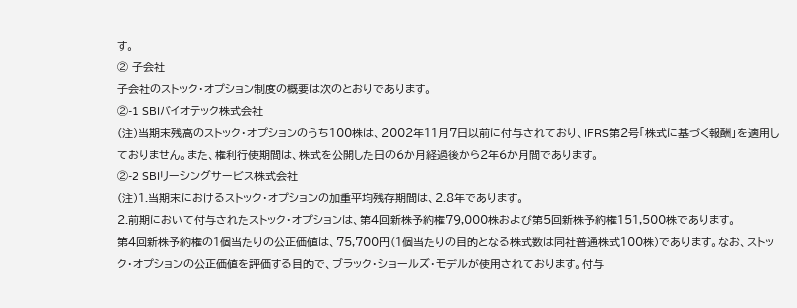す。
② 子会社
子会社のストック・オプション制度の概要は次のとおりであります。
②-1 SBIバイオテック株式会社
(注)当期末残高のストック・オプションのうち100株は、2002年11月7日以前に付与されており、IFRS第2号「株式に基づく報酬」を適用しておりません。また、権利行使期間は、株式を公開した日の6か月経過後から2年6か月間であります。
②-2 SBIリーシングサービス株式会社
(注)1.当期末におけるストック・オプションの加重平均残存期間は、2.8年であります。
2.前期において付与されたストック・オプションは、第4回新株予約権79,000株および第5回新株予約権151,500株であります。
第4回新株予約権の1個当たりの公正価値は、75,700円(1個当たりの目的となる株式数は同社普通株式100株)であります。なお、ストック・オプションの公正価値を評価する目的で、ブラック・ショールズ・モデルが使用されております。付与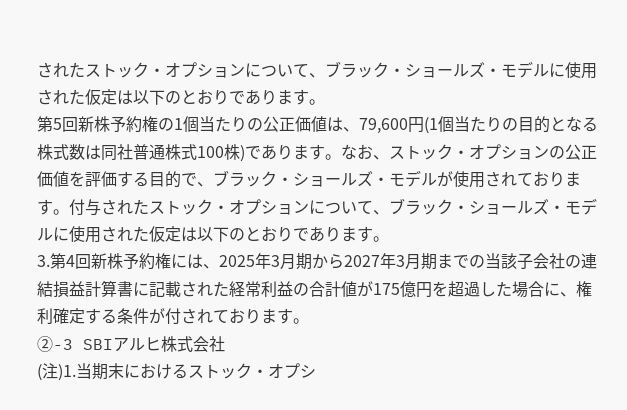されたストック・オプションについて、ブラック・ショールズ・モデルに使用された仮定は以下のとおりであります。
第5回新株予約権の1個当たりの公正価値は、79,600円(1個当たりの目的となる株式数は同社普通株式100株)であります。なお、ストック・オプションの公正価値を評価する目的で、ブラック・ショールズ・モデルが使用されております。付与されたストック・オプションについて、ブラック・ショールズ・モデルに使用された仮定は以下のとおりであります。
3.第4回新株予約権には、2025年3月期から2027年3月期までの当該子会社の連結損益計算書に記載された経常利益の合計値が175億円を超過した場合に、権利確定する条件が付されております。
②-3 SBIアルヒ株式会社
(注)1.当期末におけるストック・オプシ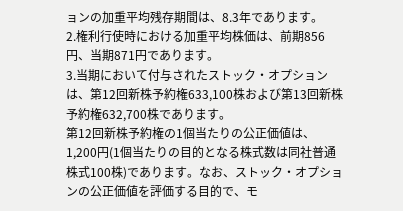ョンの加重平均残存期間は、8.3年であります。
2.権利行使時における加重平均株価は、前期856円、当期871円であります。
3.当期において付与されたストック・オプションは、第12回新株予約権633,100株および第13回新株予約権632,700株であります。
第12回新株予約権の1個当たりの公正価値は、1,200円(1個当たりの目的となる株式数は同社普通株式100株)であります。なお、ストック・オプションの公正価値を評価する目的で、モ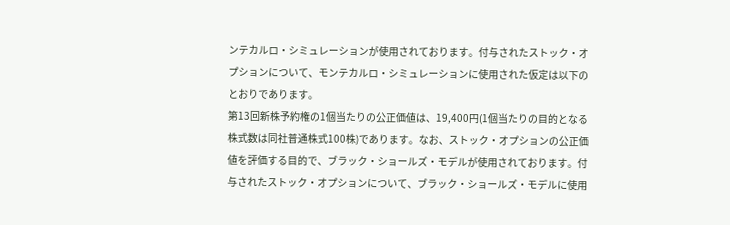ンテカルロ・シミュレーションが使用されております。付与されたストック・オプションについて、モンテカルロ・シミュレーションに使用された仮定は以下のとおりであります。
第13回新株予約権の1個当たりの公正価値は、19,400円(1個当たりの目的となる株式数は同社普通株式100株)であります。なお、ストック・オプションの公正価値を評価する目的で、ブラック・ショールズ・モデルが使用されております。付与されたストック・オプションについて、ブラック・ショールズ・モデルに使用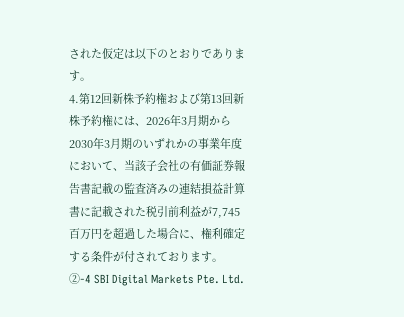された仮定は以下のとおりであります。
4.第12回新株予約権および第13回新株予約権には、2026年3月期から2030年3月期のいずれかの事業年度において、当該子会社の有価証券報告書記載の監査済みの連結損益計算書に記載された税引前利益が7,745百万円を超過した場合に、権利確定する条件が付されております。
②-4 SBI Digital Markets Pte. Ltd.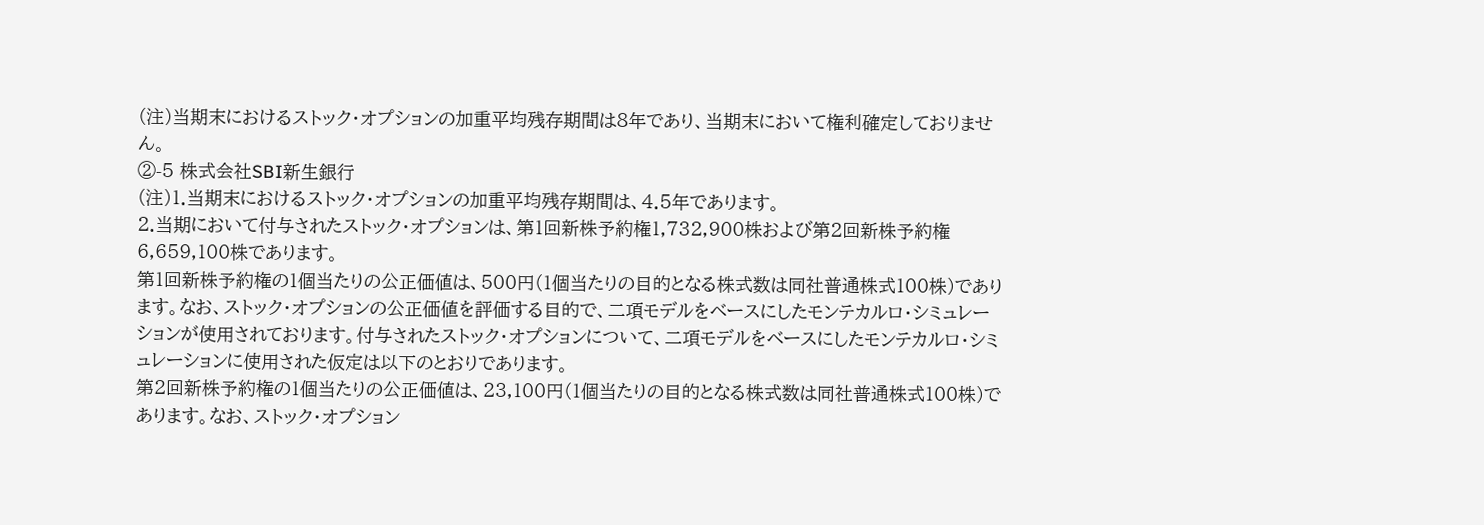(注)当期末におけるストック・オプションの加重平均残存期間は8年であり、当期末において権利確定しておりません。
②-5 株式会社SBI新生銀行
(注)1.当期末におけるストック・オプションの加重平均残存期間は、4.5年であります。
2.当期において付与されたストック・オプションは、第1回新株予約権1,732,900株および第2回新株予約権6,659,100株であります。
第1回新株予約権の1個当たりの公正価値は、500円(1個当たりの目的となる株式数は同社普通株式100株)であります。なお、ストック・オプションの公正価値を評価する目的で、二項モデルをベースにしたモンテカルロ・シミュレーションが使用されております。付与されたストック・オプションについて、二項モデルをベースにしたモンテカルロ・シミュレーションに使用された仮定は以下のとおりであります。
第2回新株予約権の1個当たりの公正価値は、23,100円(1個当たりの目的となる株式数は同社普通株式100株)であります。なお、ストック・オプション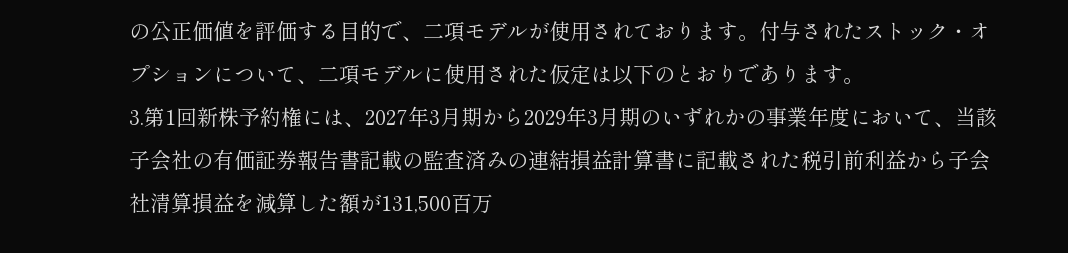の公正価値を評価する目的で、二項モデルが使用されております。付与されたストック・オプションについて、二項モデルに使用された仮定は以下のとおりであります。
3.第1回新株予約権には、2027年3月期から2029年3月期のいずれかの事業年度において、当該子会社の有価証券報告書記載の監査済みの連結損益計算書に記載された税引前利益から子会社清算損益を減算した額が131,500百万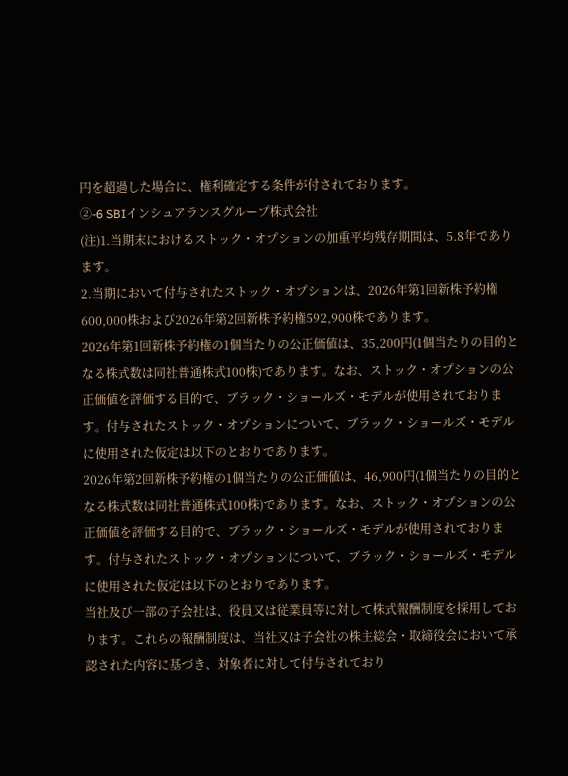円を超過した場合に、権利確定する条件が付されております。
②-6 SBIインシュアランスグループ株式会社
(注)1.当期末におけるストック・オプションの加重平均残存期間は、5.8年であります。
2.当期において付与されたストック・オプションは、2026年第1回新株予約権600,000株および2026年第2回新株予約権592,900株であります。
2026年第1回新株予約権の1個当たりの公正価値は、35,200円(1個当たりの目的となる株式数は同社普通株式100株)であります。なお、ストック・オプションの公正価値を評価する目的で、ブラック・ショールズ・モデルが使用されております。付与されたストック・オプションについて、ブラック・ショールズ・モデルに使用された仮定は以下のとおりであります。
2026年第2回新株予約権の1個当たりの公正価値は、46,900円(1個当たりの目的となる株式数は同社普通株式100株)であります。なお、ストック・オプションの公正価値を評価する目的で、ブラック・ショールズ・モデルが使用されております。付与されたストック・オプションについて、ブラック・ショールズ・モデルに使用された仮定は以下のとおりであります。
当社及び一部の子会社は、役員又は従業員等に対して株式報酬制度を採用しております。これらの報酬制度は、当社又は子会社の株主総会・取締役会において承認された内容に基づき、対象者に対して付与されており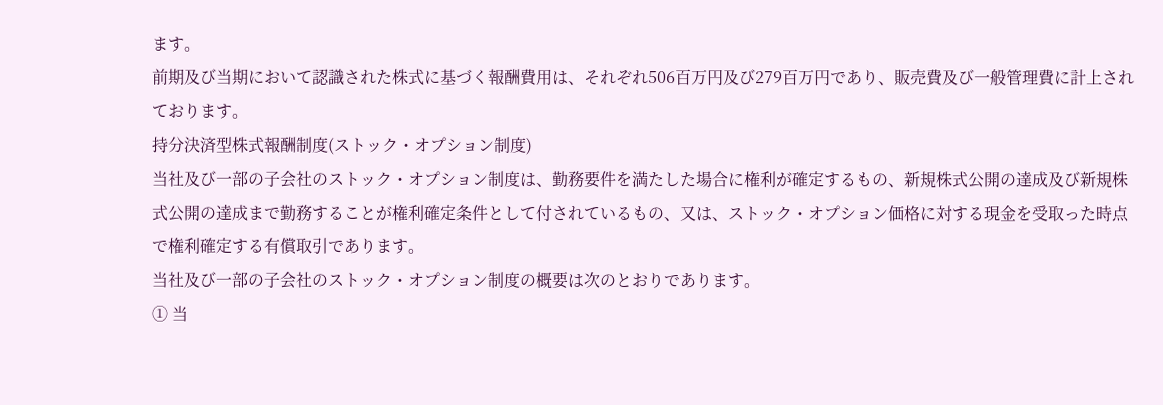ます。
前期及び当期において認識された株式に基づく報酬費用は、それぞれ506百万円及び279百万円であり、販売費及び一般管理費に計上されております。
持分決済型株式報酬制度(ストック・オプション制度)
当社及び一部の子会社のストック・オプション制度は、勤務要件を満たした場合に権利が確定するもの、新規株式公開の達成及び新規株式公開の達成まで勤務することが権利確定条件として付されているもの、又は、ストック・オプション価格に対する現金を受取った時点で権利確定する有償取引であります。
当社及び一部の子会社のストック・オプション制度の概要は次のとおりであります。
① 当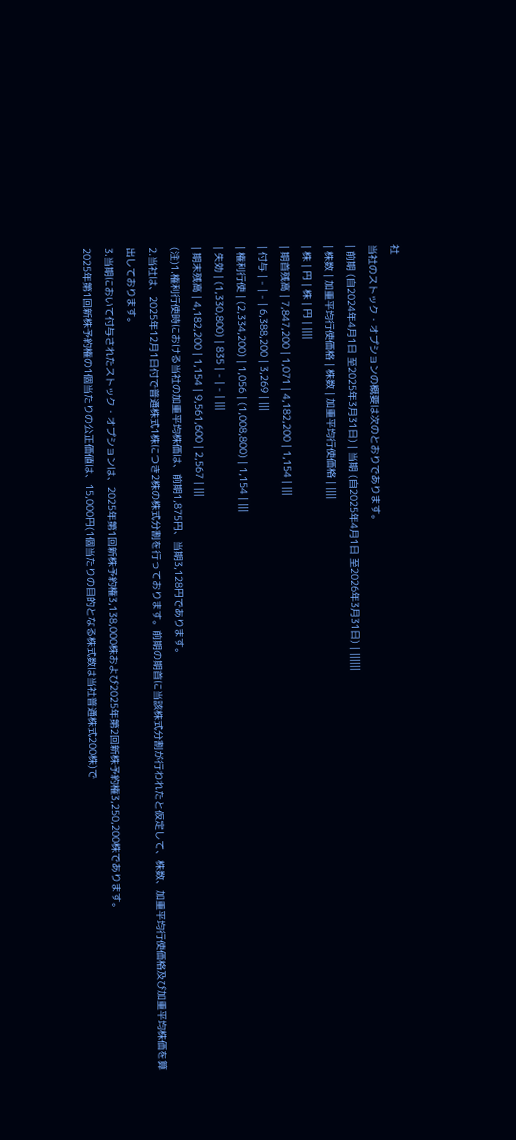社
当社のストック・オプションの概要は次のとおりであります。
| 前期 (自2024年4月1日 至2025年3月31日) | 当期 (自2025年4月1日 至2026年3月31日) | ||||||
| 株数 | 加重平均行使価格 | 株数 | 加重平均行使価格 | ||||
| 株 | 円 | 株 | 円 | ||||
| 期首残高 | 7,847,200 | 1,071 | 4,182,200 | 1,154 | |||
| 付与 | - | - | 6,388,200 | 3,269 | |||
| 権利行使 | (2,334,200) | 1,056 | (1,008,800) | 1,154 | |||
| 失効 | (1,330,800) | 835 | - | - | |||
| 期末残高 | 4,182,200 | 1,154 | 9,561,600 | 2,567 | |||
(注)1.権利行使時における当社の加重平均株価は、前期1,875円、当期3,128円であります。
2.当社は、2025年12月1日付で普通株式1株につき2株の株式分割を行っております。前期の期首に当該株式分割が行われたと仮定して、株数、加重平均行使価格及び加重平均株価を算出しております。
3.当期において付与されたストック・オプションは、2025年第1回新株予約権3,138,000株および2025年第2回新株予約権3,250,200株であります。
2025年第1回新株予約権の1個当たりの公正価値は、15,000円(1個当たりの目的となる株式数は当社普通株式200株)で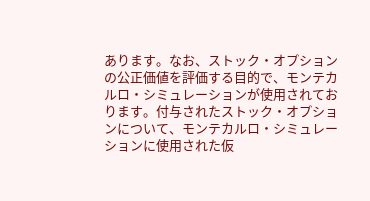あります。なお、ストック・オプションの公正価値を評価する目的で、モンテカルロ・シミュレーションが使用されております。付与されたストック・オプションについて、モンテカルロ・シミュレーションに使用された仮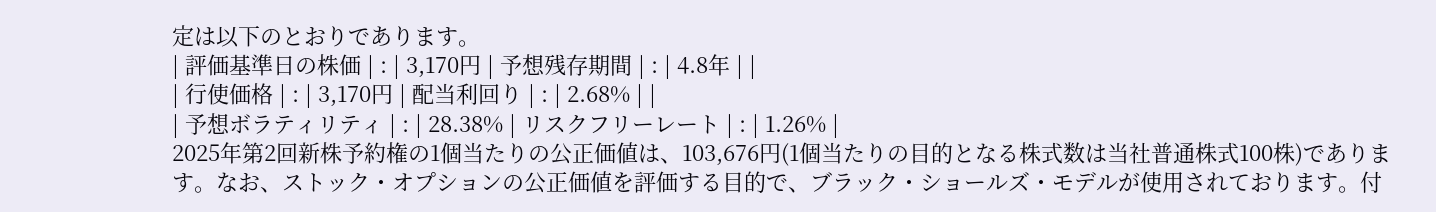定は以下のとおりであります。
| 評価基準日の株価 | : | 3,170円 | 予想残存期間 | : | 4.8年 | |
| 行使価格 | : | 3,170円 | 配当利回り | : | 2.68% | |
| 予想ボラティリティ | : | 28.38% | リスクフリーレート | : | 1.26% |
2025年第2回新株予約権の1個当たりの公正価値は、103,676円(1個当たりの目的となる株式数は当社普通株式100株)であります。なお、ストック・オプションの公正価値を評価する目的で、ブラック・ショールズ・モデルが使用されております。付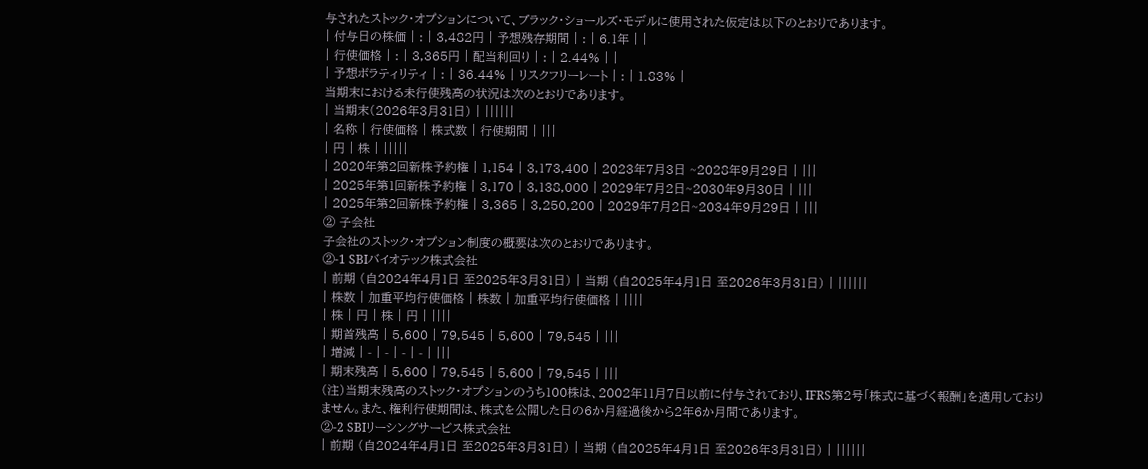与されたストック・オプションについて、ブラック・ショールズ・モデルに使用された仮定は以下のとおりであります。
| 付与日の株価 | : | 3,482円 | 予想残存期間 | : | 6.1年 | |
| 行使価格 | : | 3,365円 | 配当利回り | : | 2.44% | |
| 予想ボラティリティ | : | 36.44% | リスクフリーレート | : | 1.83% |
当期末における未行使残高の状況は次のとおりであります。
| 当期末(2026年3月31日) | ||||||
| 名称 | 行使価格 | 株式数 | 行使期間 | |||
| 円 | 株 | |||||
| 2020年第2回新株予約権 | 1,154 | 3,173,400 | 2023年7月3日 ~2028年9月29日 | |||
| 2025年第1回新株予約権 | 3,170 | 3,138,000 | 2029年7月2日~2030年9月30日 | |||
| 2025年第2回新株予約権 | 3,365 | 3,250,200 | 2029年7月2日~2034年9月29日 | |||
② 子会社
子会社のストック・オプション制度の概要は次のとおりであります。
②-1 SBIバイオテック株式会社
| 前期 (自2024年4月1日 至2025年3月31日) | 当期 (自2025年4月1日 至2026年3月31日) | ||||||
| 株数 | 加重平均行使価格 | 株数 | 加重平均行使価格 | ||||
| 株 | 円 | 株 | 円 | ||||
| 期首残高 | 5,600 | 79,545 | 5,600 | 79,545 | |||
| 増減 | - | - | - | - | |||
| 期末残高 | 5,600 | 79,545 | 5,600 | 79,545 | |||
(注)当期末残高のストック・オプションのうち100株は、2002年11月7日以前に付与されており、IFRS第2号「株式に基づく報酬」を適用しておりません。また、権利行使期間は、株式を公開した日の6か月経過後から2年6か月間であります。
②-2 SBIリーシングサービス株式会社
| 前期 (自2024年4月1日 至2025年3月31日) | 当期 (自2025年4月1日 至2026年3月31日) | ||||||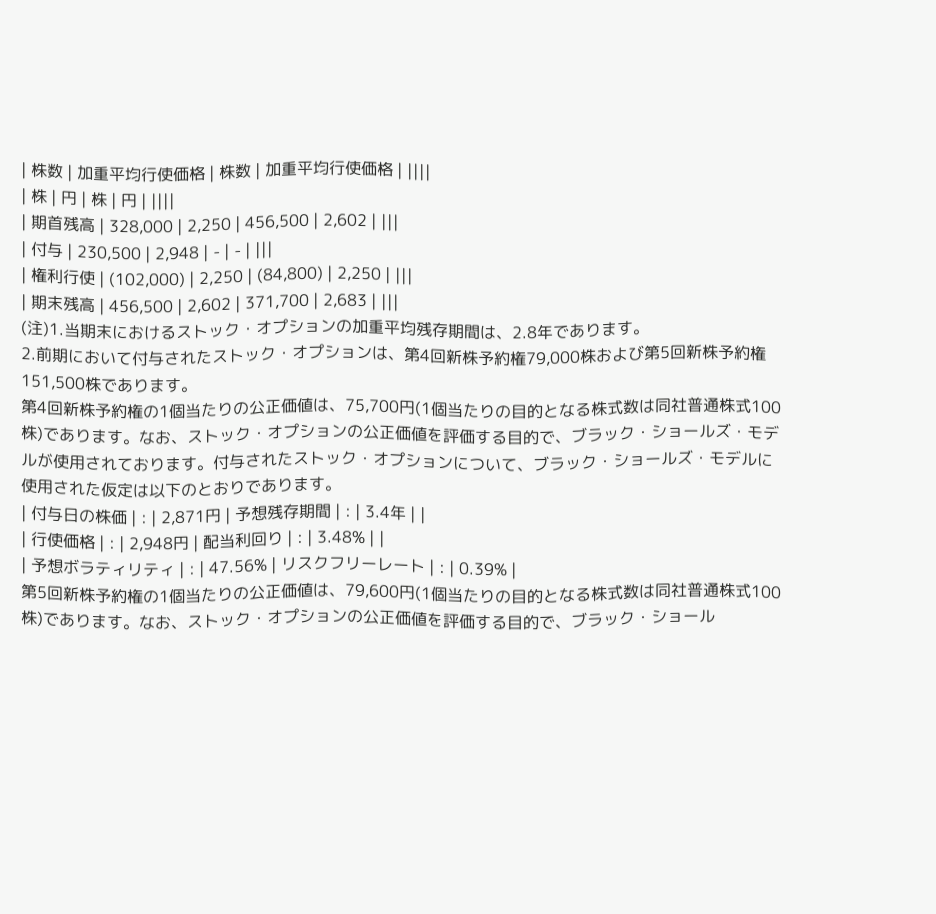| 株数 | 加重平均行使価格 | 株数 | 加重平均行使価格 | ||||
| 株 | 円 | 株 | 円 | ||||
| 期首残高 | 328,000 | 2,250 | 456,500 | 2,602 | |||
| 付与 | 230,500 | 2,948 | - | - | |||
| 権利行使 | (102,000) | 2,250 | (84,800) | 2,250 | |||
| 期末残高 | 456,500 | 2,602 | 371,700 | 2,683 | |||
(注)1.当期末におけるストック・オプションの加重平均残存期間は、2.8年であります。
2.前期において付与されたストック・オプションは、第4回新株予約権79,000株および第5回新株予約権151,500株であります。
第4回新株予約権の1個当たりの公正価値は、75,700円(1個当たりの目的となる株式数は同社普通株式100株)であります。なお、ストック・オプションの公正価値を評価する目的で、ブラック・ショールズ・モデルが使用されております。付与されたストック・オプションについて、ブラック・ショールズ・モデルに使用された仮定は以下のとおりであります。
| 付与日の株価 | : | 2,871円 | 予想残存期間 | : | 3.4年 | |
| 行使価格 | : | 2,948円 | 配当利回り | : | 3.48% | |
| 予想ボラティリティ | : | 47.56% | リスクフリーレート | : | 0.39% |
第5回新株予約権の1個当たりの公正価値は、79,600円(1個当たりの目的となる株式数は同社普通株式100株)であります。なお、ストック・オプションの公正価値を評価する目的で、ブラック・ショール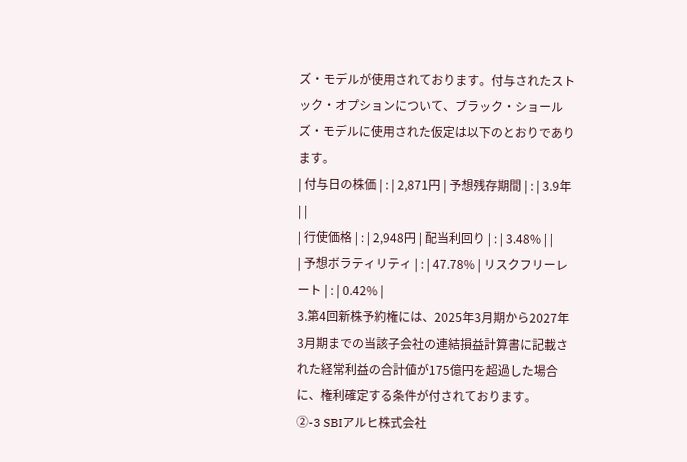ズ・モデルが使用されております。付与されたストック・オプションについて、ブラック・ショールズ・モデルに使用された仮定は以下のとおりであります。
| 付与日の株価 | : | 2,871円 | 予想残存期間 | : | 3.9年 | |
| 行使価格 | : | 2,948円 | 配当利回り | : | 3.48% | |
| 予想ボラティリティ | : | 47.78% | リスクフリーレート | : | 0.42% |
3.第4回新株予約権には、2025年3月期から2027年3月期までの当該子会社の連結損益計算書に記載された経常利益の合計値が175億円を超過した場合に、権利確定する条件が付されております。
②-3 SBIアルヒ株式会社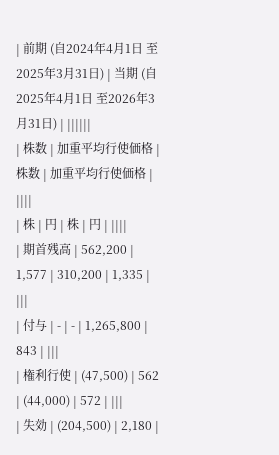| 前期 (自2024年4月1日 至2025年3月31日) | 当期 (自2025年4月1日 至2026年3月31日) | ||||||
| 株数 | 加重平均行使価格 | 株数 | 加重平均行使価格 | ||||
| 株 | 円 | 株 | 円 | ||||
| 期首残高 | 562,200 | 1,577 | 310,200 | 1,335 | |||
| 付与 | - | - | 1,265,800 | 843 | |||
| 権利行使 | (47,500) | 562 | (44,000) | 572 | |||
| 失効 | (204,500) | 2,180 |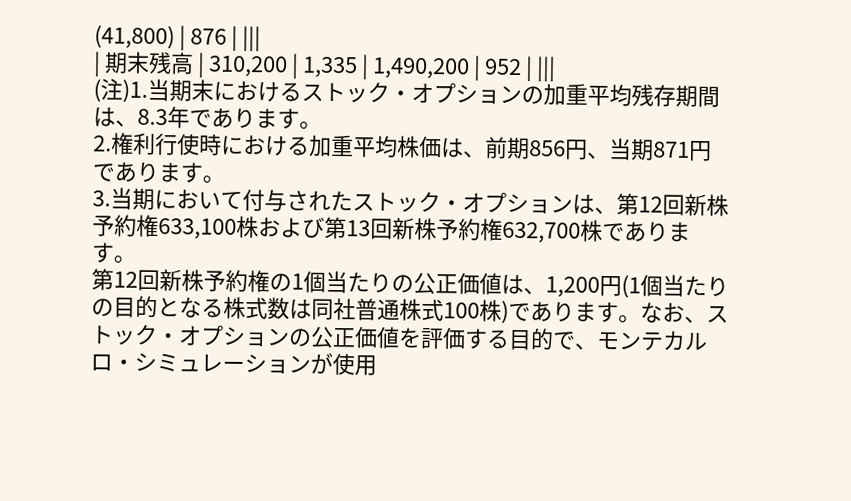(41,800) | 876 | |||
| 期末残高 | 310,200 | 1,335 | 1,490,200 | 952 | |||
(注)1.当期末におけるストック・オプションの加重平均残存期間は、8.3年であります。
2.権利行使時における加重平均株価は、前期856円、当期871円であります。
3.当期において付与されたストック・オプションは、第12回新株予約権633,100株および第13回新株予約権632,700株であります。
第12回新株予約権の1個当たりの公正価値は、1,200円(1個当たりの目的となる株式数は同社普通株式100株)であります。なお、ストック・オプションの公正価値を評価する目的で、モンテカルロ・シミュレーションが使用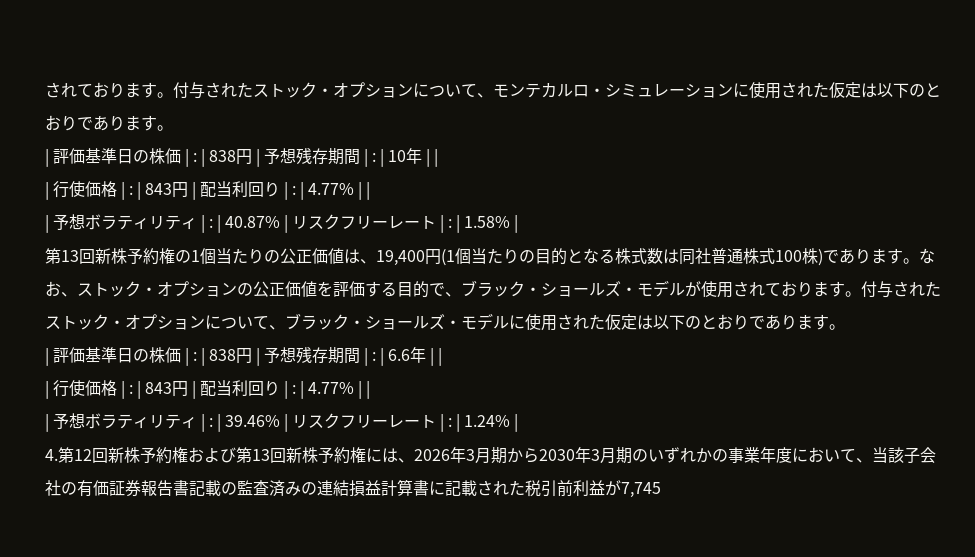されております。付与されたストック・オプションについて、モンテカルロ・シミュレーションに使用された仮定は以下のとおりであります。
| 評価基準日の株価 | : | 838円 | 予想残存期間 | : | 10年 | |
| 行使価格 | : | 843円 | 配当利回り | : | 4.77% | |
| 予想ボラティリティ | : | 40.87% | リスクフリーレート | : | 1.58% |
第13回新株予約権の1個当たりの公正価値は、19,400円(1個当たりの目的となる株式数は同社普通株式100株)であります。なお、ストック・オプションの公正価値を評価する目的で、ブラック・ショールズ・モデルが使用されております。付与されたストック・オプションについて、ブラック・ショールズ・モデルに使用された仮定は以下のとおりであります。
| 評価基準日の株価 | : | 838円 | 予想残存期間 | : | 6.6年 | |
| 行使価格 | : | 843円 | 配当利回り | : | 4.77% | |
| 予想ボラティリティ | : | 39.46% | リスクフリーレート | : | 1.24% |
4.第12回新株予約権および第13回新株予約権には、2026年3月期から2030年3月期のいずれかの事業年度において、当該子会社の有価証券報告書記載の監査済みの連結損益計算書に記載された税引前利益が7,745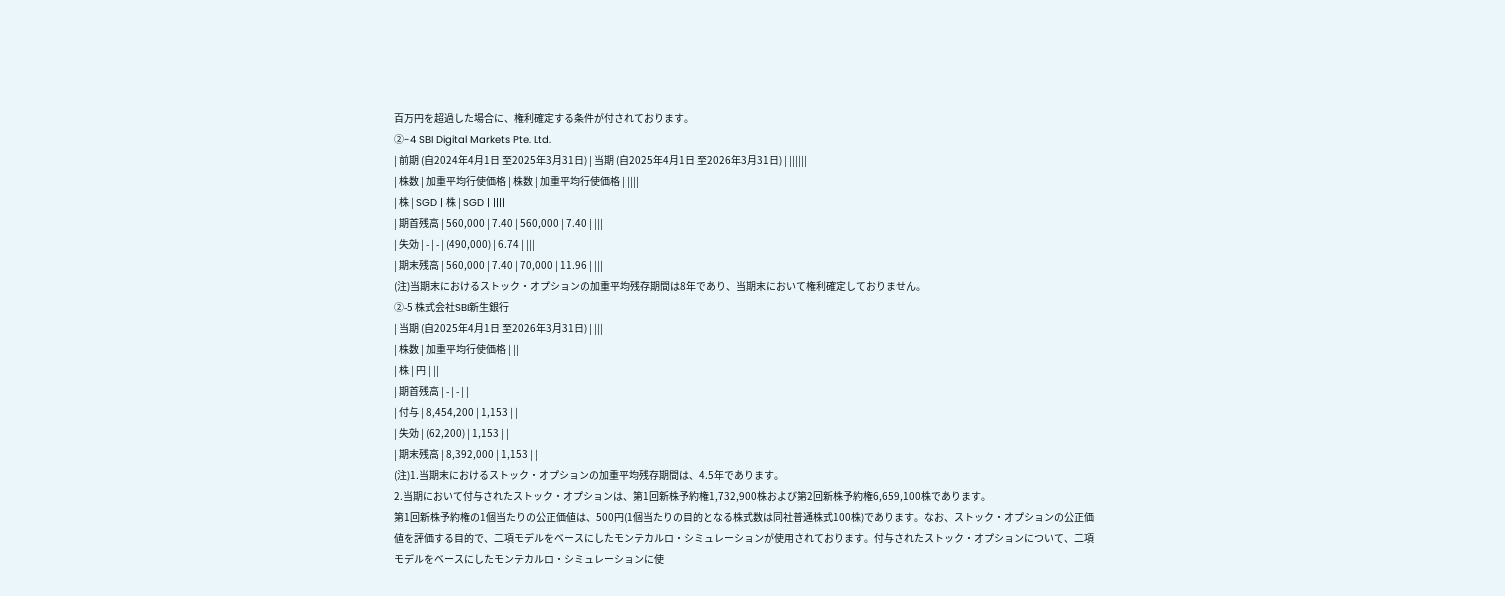百万円を超過した場合に、権利確定する条件が付されております。
②-4 SBI Digital Markets Pte. Ltd.
| 前期 (自2024年4月1日 至2025年3月31日) | 当期 (自2025年4月1日 至2026年3月31日) | ||||||
| 株数 | 加重平均行使価格 | 株数 | 加重平均行使価格 | ||||
| 株 | SGD | 株 | SGD | ||||
| 期首残高 | 560,000 | 7.40 | 560,000 | 7.40 | |||
| 失効 | - | - | (490,000) | 6.74 | |||
| 期末残高 | 560,000 | 7.40 | 70,000 | 11.96 | |||
(注)当期末におけるストック・オプションの加重平均残存期間は8年であり、当期末において権利確定しておりません。
②-5 株式会社SBI新生銀行
| 当期 (自2025年4月1日 至2026年3月31日) | |||
| 株数 | 加重平均行使価格 | ||
| 株 | 円 | ||
| 期首残高 | - | - | |
| 付与 | 8,454,200 | 1,153 | |
| 失効 | (62,200) | 1,153 | |
| 期末残高 | 8,392,000 | 1,153 | |
(注)1.当期末におけるストック・オプションの加重平均残存期間は、4.5年であります。
2.当期において付与されたストック・オプションは、第1回新株予約権1,732,900株および第2回新株予約権6,659,100株であります。
第1回新株予約権の1個当たりの公正価値は、500円(1個当たりの目的となる株式数は同社普通株式100株)であります。なお、ストック・オプションの公正価値を評価する目的で、二項モデルをベースにしたモンテカルロ・シミュレーションが使用されております。付与されたストック・オプションについて、二項モデルをベースにしたモンテカルロ・シミュレーションに使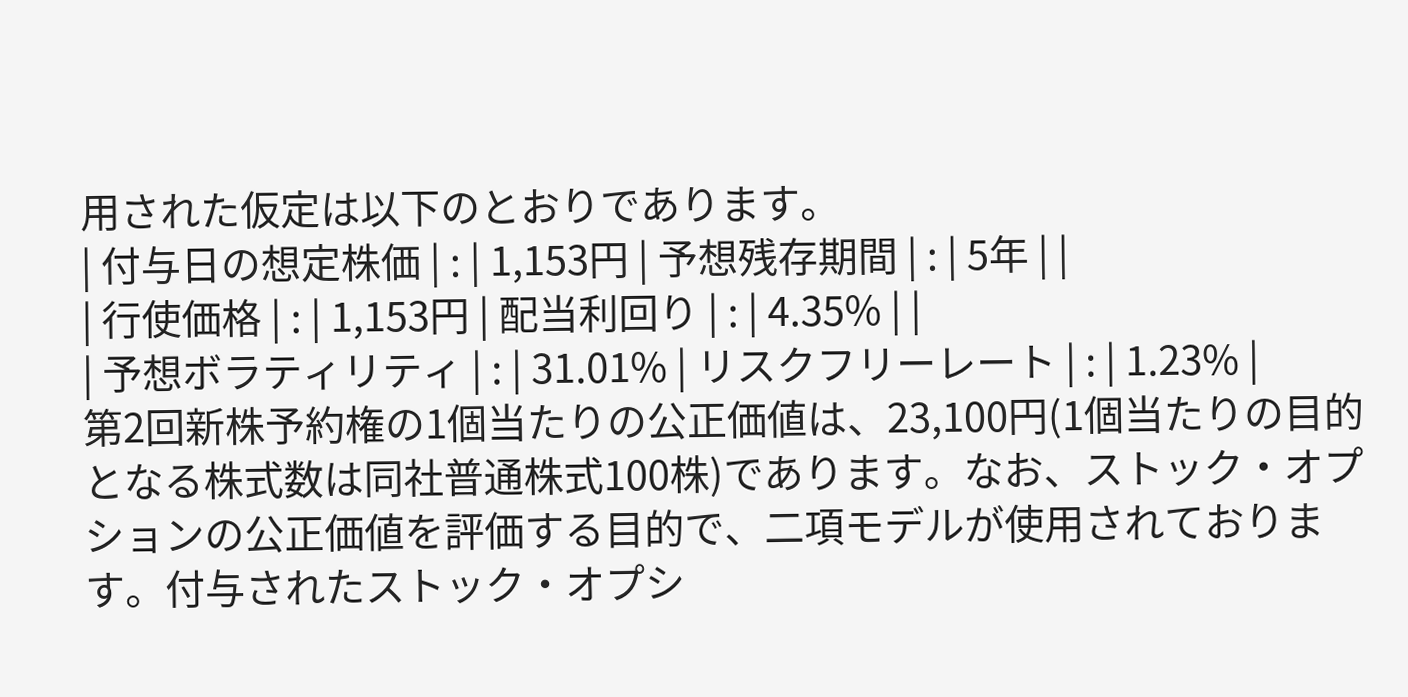用された仮定は以下のとおりであります。
| 付与日の想定株価 | : | 1,153円 | 予想残存期間 | : | 5年 | |
| 行使価格 | : | 1,153円 | 配当利回り | : | 4.35% | |
| 予想ボラティリティ | : | 31.01% | リスクフリーレート | : | 1.23% |
第2回新株予約権の1個当たりの公正価値は、23,100円(1個当たりの目的となる株式数は同社普通株式100株)であります。なお、ストック・オプションの公正価値を評価する目的で、二項モデルが使用されております。付与されたストック・オプシ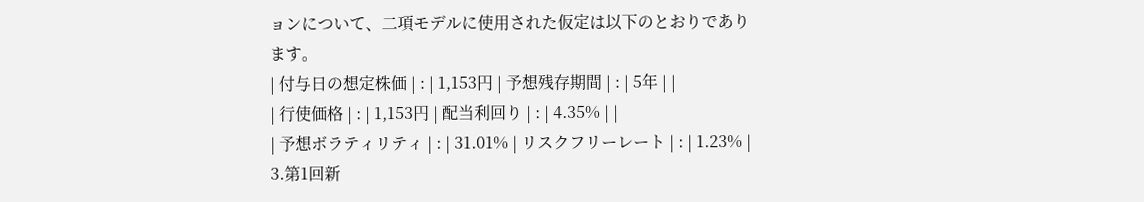ョンについて、二項モデルに使用された仮定は以下のとおりであります。
| 付与日の想定株価 | : | 1,153円 | 予想残存期間 | : | 5年 | |
| 行使価格 | : | 1,153円 | 配当利回り | : | 4.35% | |
| 予想ボラティリティ | : | 31.01% | リスクフリーレート | : | 1.23% |
3.第1回新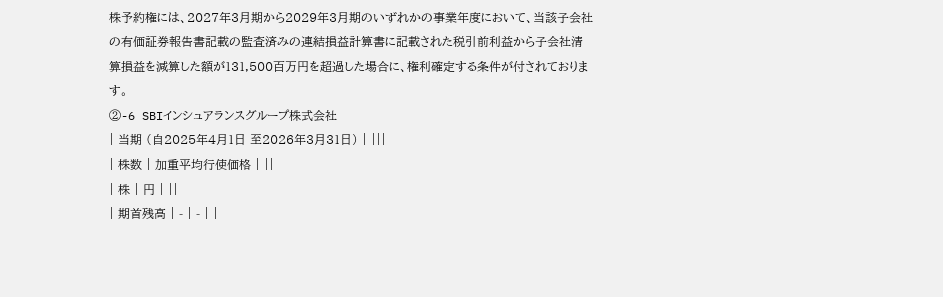株予約権には、2027年3月期から2029年3月期のいずれかの事業年度において、当該子会社の有価証券報告書記載の監査済みの連結損益計算書に記載された税引前利益から子会社清算損益を減算した額が131,500百万円を超過した場合に、権利確定する条件が付されております。
②-6 SBIインシュアランスグループ株式会社
| 当期 (自2025年4月1日 至2026年3月31日) | |||
| 株数 | 加重平均行使価格 | ||
| 株 | 円 | ||
| 期首残高 | - | - | |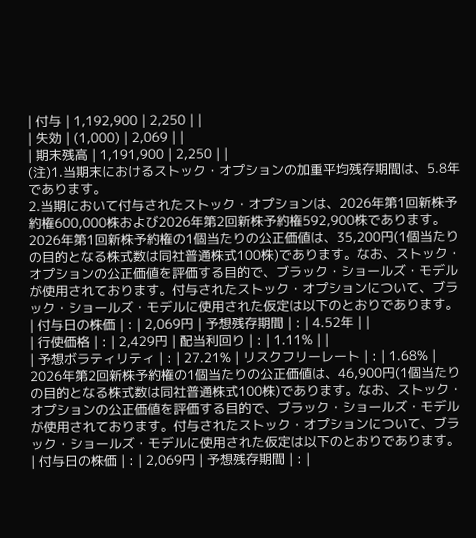| 付与 | 1,192,900 | 2,250 | |
| 失効 | (1,000) | 2,069 | |
| 期末残高 | 1,191,900 | 2,250 | |
(注)1.当期末におけるストック・オプションの加重平均残存期間は、5.8年であります。
2.当期において付与されたストック・オプションは、2026年第1回新株予約権600,000株および2026年第2回新株予約権592,900株であります。
2026年第1回新株予約権の1個当たりの公正価値は、35,200円(1個当たりの目的となる株式数は同社普通株式100株)であります。なお、ストック・オプションの公正価値を評価する目的で、ブラック・ショールズ・モデルが使用されております。付与されたストック・オプションについて、ブラック・ショールズ・モデルに使用された仮定は以下のとおりであります。
| 付与日の株価 | : | 2,069円 | 予想残存期間 | : | 4.52年 | |
| 行使価格 | : | 2,429円 | 配当利回り | : | 1.11% | |
| 予想ボラティリティ | : | 27.21% | リスクフリーレート | : | 1.68% |
2026年第2回新株予約権の1個当たりの公正価値は、46,900円(1個当たりの目的となる株式数は同社普通株式100株)であります。なお、ストック・オプションの公正価値を評価する目的で、ブラック・ショールズ・モデルが使用されております。付与されたストック・オプションについて、ブラック・ショールズ・モデルに使用された仮定は以下のとおりであります。
| 付与日の株価 | : | 2,069円 | 予想残存期間 | : |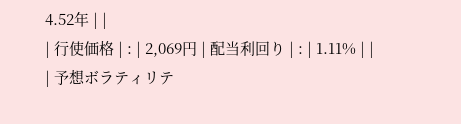4.52年 | |
| 行使価格 | : | 2,069円 | 配当利回り | : | 1.11% | |
| 予想ボラティリテ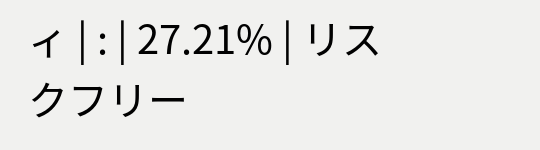ィ | : | 27.21% | リスクフリー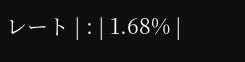レート | : | 1.68% |